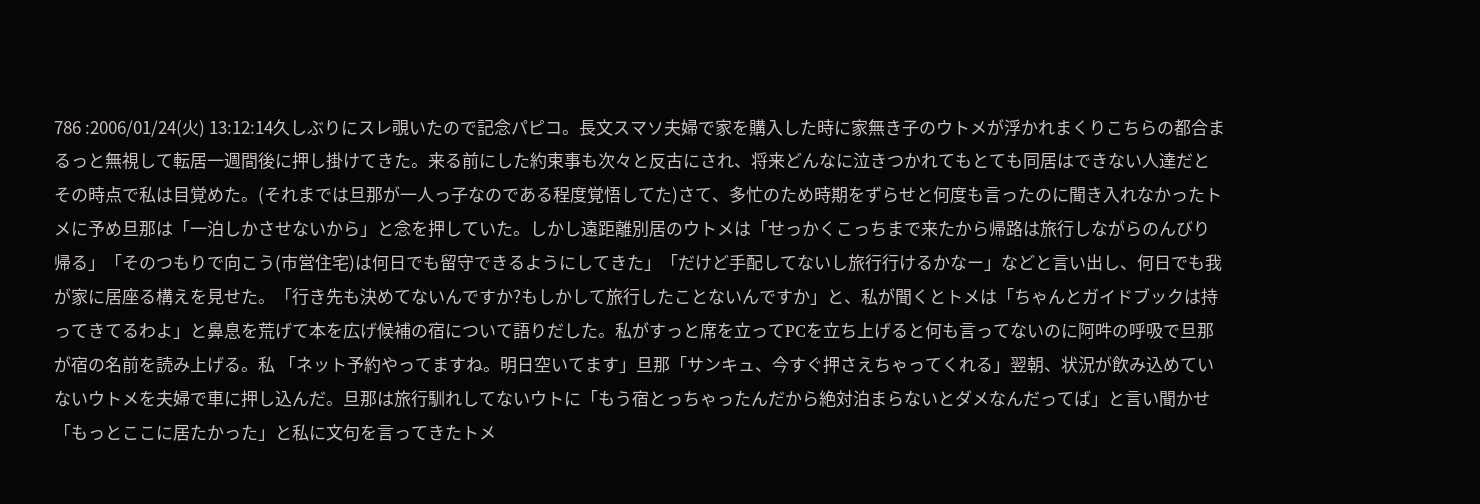786 :2006/01/24(火) 13:12:14久しぶりにスレ覗いたので記念パピコ。長文スマソ夫婦で家を購入した時に家無き子のウトメが浮かれまくりこちらの都合まるっと無視して転居一週間後に押し掛けてきた。来る前にした約束事も次々と反古にされ、将来どんなに泣きつかれてもとても同居はできない人達だとその時点で私は目覚めた。(それまでは旦那が一人っ子なのである程度覚悟してた)さて、多忙のため時期をずらせと何度も言ったのに聞き入れなかったトメに予め旦那は「一泊しかさせないから」と念を押していた。しかし遠距離別居のウトメは「せっかくこっちまで来たから帰路は旅行しながらのんびり帰る」「そのつもりで向こう(市営住宅)は何日でも留守できるようにしてきた」「だけど手配してないし旅行行けるかなー」などと言い出し、何日でも我が家に居座る構えを見せた。「行き先も決めてないんですか?もしかして旅行したことないんですか」と、私が聞くとトメは「ちゃんとガイドブックは持ってきてるわよ」と鼻息を荒げて本を広げ候補の宿について語りだした。私がすっと席を立ってPCを立ち上げると何も言ってないのに阿吽の呼吸で旦那が宿の名前を読み上げる。私 「ネット予約やってますね。明日空いてます」旦那「サンキュ、今すぐ押さえちゃってくれる」翌朝、状況が飲み込めていないウトメを夫婦で車に押し込んだ。旦那は旅行馴れしてないウトに「もう宿とっちゃったんだから絶対泊まらないとダメなんだってば」と言い聞かせ「もっとここに居たかった」と私に文句を言ってきたトメ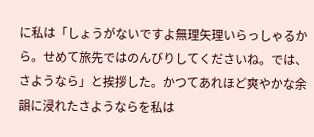に私は「しょうがないですよ無理矢理いらっしゃるから。せめて旅先ではのんびりしてくださいね。では、さようなら」と挨拶した。かつてあれほど爽やかな余韻に浸れたさようならを私は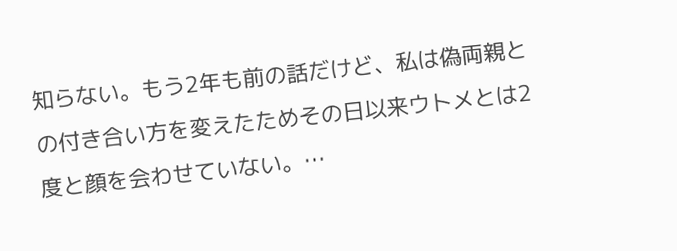知らない。もう2年も前の話だけど、私は偽両親との付き合い方を変えたためその日以来ウトメとは2度と顔を会わせていない。…